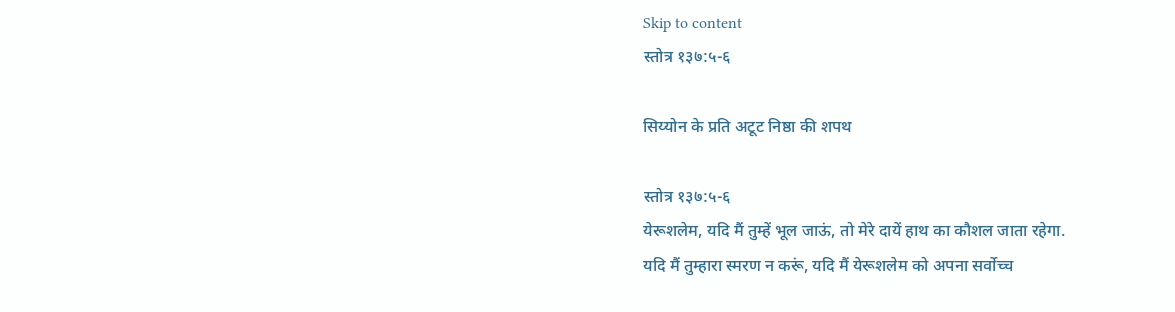Skip to content
स्तोत्र १३७:५-६

सिय्योन के प्रति अटूट निष्ठा की शपथ

स्तोत्र १३७:५-६
येरूशलेम, यदि मैं तुम्हें भूल जाऊं, तो मेरे दायें हाथ का कौशल जाता रहेगा.
यदि मैं तुम्हारा स्मरण न करूं, यदि मैं येरूशलेम को अपना सर्वोच्च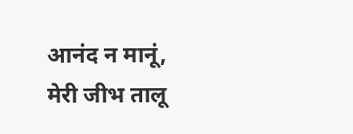आनंद न मानूं, मेरी जीभ तालू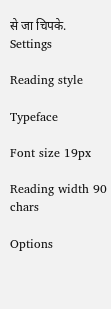से जा चिपके.
Settings

Reading style

Typeface

Font size 19px

Reading width 90 chars

Options